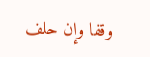وقفا وإن حلف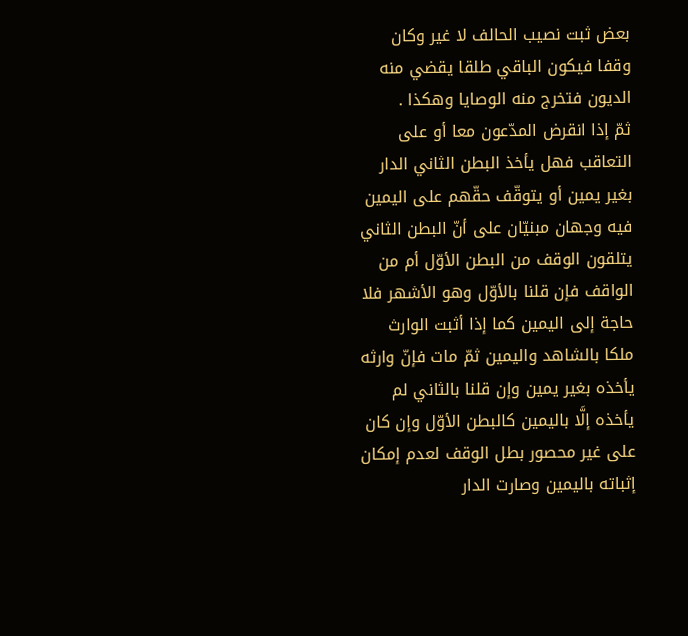بعض ثبت نصيب الحالف لا غير وكان وقفا فيكون الباقي طلقا يقضي منه الديون فتخرج منه الوصايا وهكذا .
ثمّ إذا انقرض المدّعون معا أو على التعاقب فهل يأخذ البطن الثاني الدار بغير يمين أو يتوقّف حقّهم على اليمين فيه وجهان مبنيّان على أنّ البطن الثاني يتلقون الوقف من البطن الأوّل أم من الواقف فإن قلنا بالأوّل وهو الأشهر فلا حاجة إلى اليمين كما إذا أثبت الوارث ملكا بالشاهد واليمين ثمّ مات فإنّ وارثه يأخذه بغير يمين وإن قلنا بالثاني لم يأخذه إلَّا باليمين كالبطن الأوّل وإن كان على غير محصور بطل الوقف لعدم إمكان إثباته باليمين وصارت الدار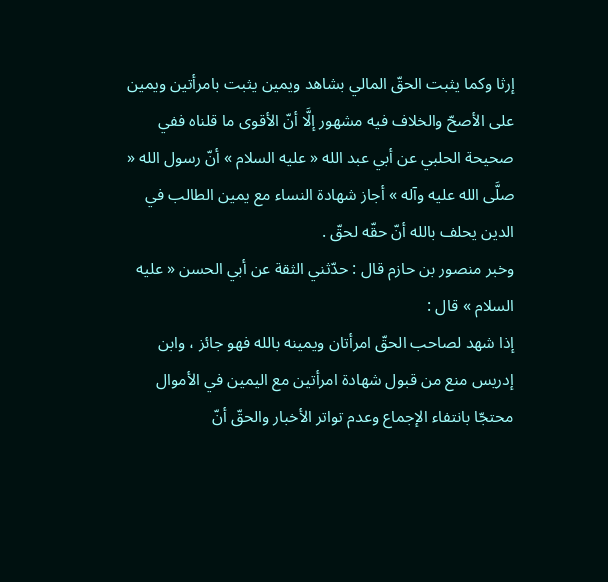إرثا وكما يثبت الحقّ المالي بشاهد ويمين يثبت بامرأتين ويمين على الأصحّ والخلاف فيه مشهور إلَّا أنّ الأقوى ما قلناه ففي صحيحة الحلبي عن أبي عبد الله « عليه السلام » أنّ رسول الله « صلَّى الله عليه وآله » أجاز شهادة النساء مع يمين الطالب في الدين يحلف بالله أنّ حقّه لحقّ .
وخبر منصور بن حازم قال : حدّثني الثقة عن أبي الحسن « عليه السلام » قال :
إذا شهد لصاحب الحقّ امرأتان ويمينه بالله فهو جائز ، وابن إدريس منع من قبول شهادة امرأتين مع اليمين في الأموال محتجّا بانتفاء الإجماع وعدم تواتر الأخبار والحقّ أنّ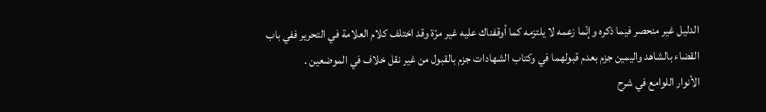الدليل غير منحصر فيما ذكره وإنّما زعمه لا يلتزمه كما أوقفناك عليه غير مرّة وقد اختلف كلام العلامة في التحرير ففي باب القضاء بالشاهد واليمين جزم بعدم قبولهما في وكتاب الشهادات جزم بالقبول من غير نقل خلاف في الموضعين .
الأنوار اللوامع في شرح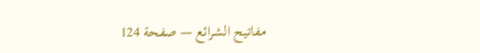مفاتيح الشرائع — صفحة 124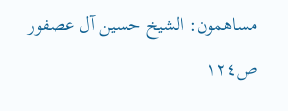مساهمون: الشيخ حسين آل عصفور
ص١٢٤